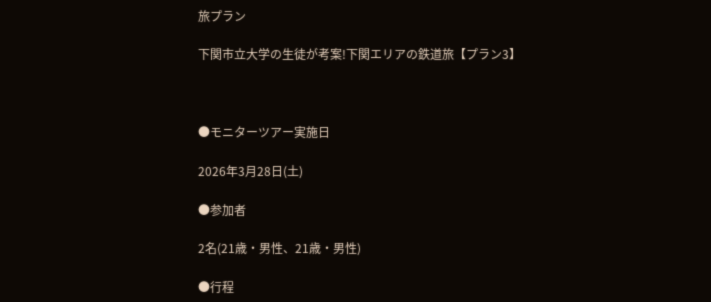旅プラン

下関市立大学の生徒が考案!下関エリアの鉄道旅【プラン3】



●モニターツアー実施日

2026年3月28日(土)

●参加者

2名(21歳・男性、21歳・男性)

●行程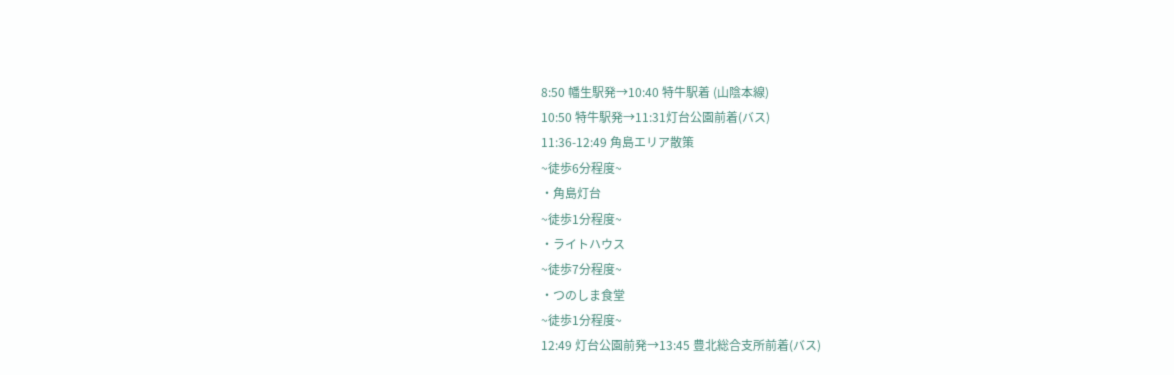8:50 幡生駅発→10:40 特牛駅着 (山陰本線)
10:50 特牛駅発→11:31灯台公園前着(バス)
11:36-12:49 角島エリア散策
~徒歩6分程度~
・角島灯台
~徒歩1分程度~
・ライトハウス
~徒歩7分程度~
・つのしま食堂
~徒歩1分程度~
12:49 灯台公園前発→13:45 豊北総合支所前着(バス)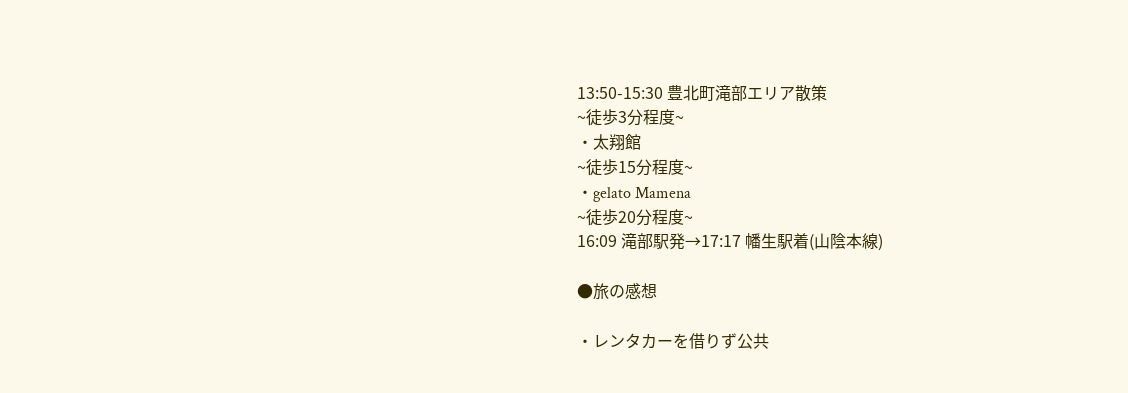13:50-15:30 豊北町滝部エリア散策
~徒歩3分程度~
・太翔館
~徒歩15分程度~
・gelato Mamena
~徒歩20分程度~
16:09 滝部駅発→17:17 幡生駅着(山陰本線)

●旅の感想

・レンタカーを借りず公共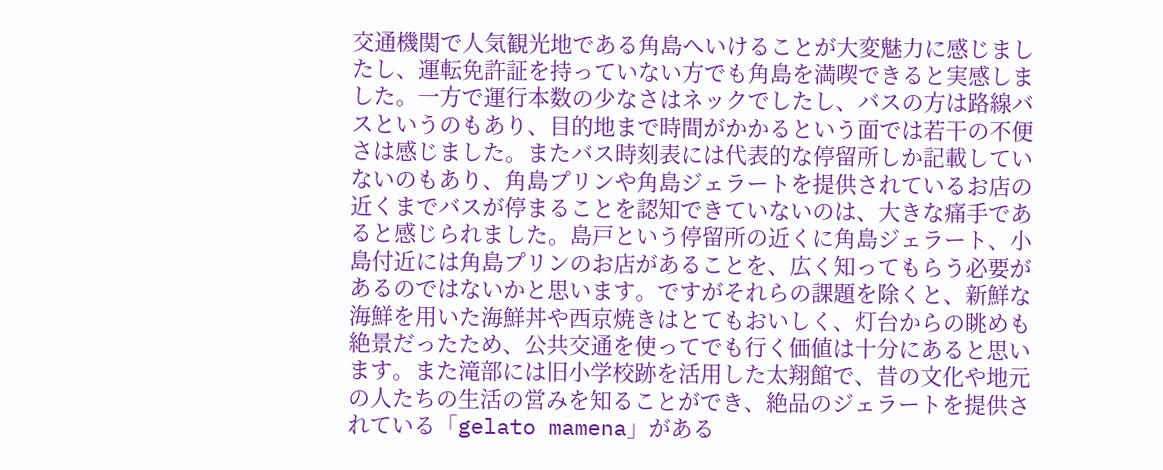交通機関で人気観光地である角島へいけることが大変魅力に感じましたし、運転免許証を持っていない方でも角島を満喫できると実感しました。一方で運行本数の少なさはネックでしたし、バスの方は路線バスというのもあり、目的地まで時間がかかるという面では若干の不便さは感じました。またバス時刻表には代表的な停留所しか記載していないのもあり、角島プリンや角島ジェラートを提供されているお店の近くまでバスが停まることを認知できていないのは、大きな痛手であると感じられました。島戸という停留所の近くに角島ジェラート、小島付近には角島プリンのお店があることを、広く知ってもらう必要があるのではないかと思います。ですがそれらの課題を除くと、新鮮な海鮮を用いた海鮮丼や西京焼きはとてもおいしく、灯台からの眺めも絶景だったため、公共交通を使ってでも行く価値は十分にあると思います。また滝部には旧小学校跡を活用した太翔館で、昔の文化や地元の人たちの生活の営みを知ることができ、絶品のジェラートを提供されている「gelato mamena」がある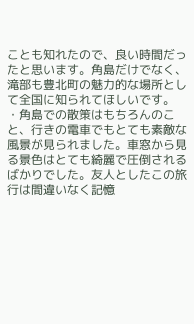ことも知れたので、良い時間だったと思います。角島だけでなく、滝部も豊北町の魅力的な場所として全国に知られてほしいです。
・角島での散策はもちろんのこと、行きの電車でもとても素敵な風景が見られました。車窓から見る景色はとても綺麗で圧倒されるばかりでした。友人としたこの旅行は間違いなく記憶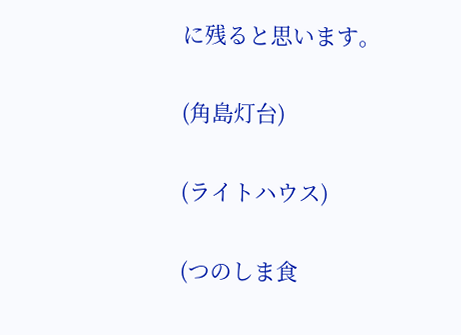に残ると思います。

(角島灯台)

(ライトハウス)

(つのしま食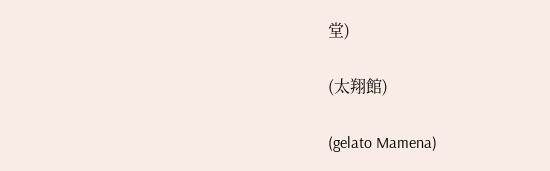堂)

(太翔館)

(gelato Mamena)